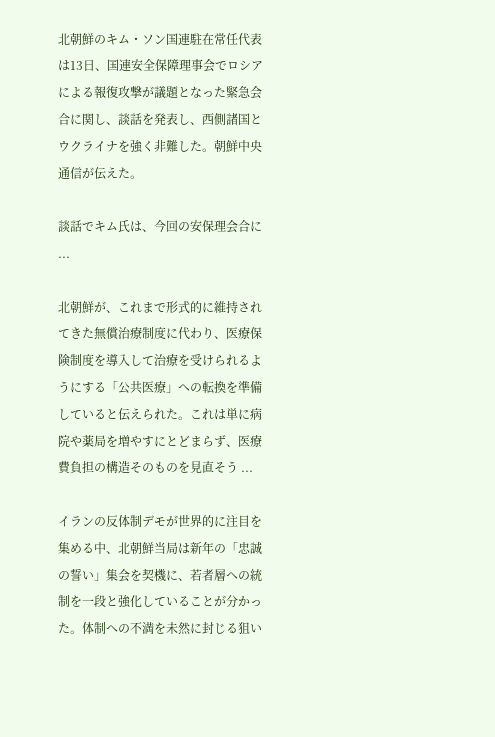北朝鮮のキム・ソン国連駐在常任代表は13日、国連安全保障理事会でロシアによる報復攻撃が議題となった緊急会合に関し、談話を発表し、西側諸国とウクライナを強く非難した。朝鮮中央通信が伝えた。

談話でキム氏は、今回の安保理会合に ...

北朝鮮が、これまで形式的に維持されてきた無償治療制度に代わり、医療保険制度を導入して治療を受けられるようにする「公共医療」への転換を準備していると伝えられた。これは単に病院や薬局を増やすにとどまらず、医療費負担の構造そのものを見直そう ...

イランの反体制デモが世界的に注目を集める中、北朝鮮当局は新年の「忠誠の誓い」集会を契機に、若者層への統制を一段と強化していることが分かった。体制への不満を未然に封じる狙い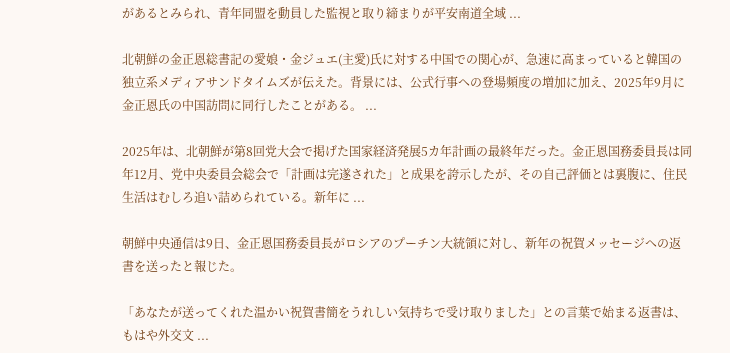があるとみられ、青年同盟を動員した監視と取り締まりが平安南道全域 ...

北朝鮮の金正恩総書記の愛娘・金ジュエ(主愛)氏に対する中国での関心が、急速に高まっていると韓国の独立系メディアサンドタイムズが伝えた。背景には、公式行事への登場頻度の増加に加え、2025年9月に金正恩氏の中国訪問に同行したことがある。 ...

2025年は、北朝鮮が第8回党大会で掲げた国家経済発展5カ年計画の最終年だった。金正恩国務委員長は同年12月、党中央委員会総会で「計画は完遂された」と成果を誇示したが、その自己評価とは裏腹に、住民生活はむしろ追い詰められている。新年に ...

朝鮮中央通信は9日、金正恩国務委員長がロシアのプーチン大統領に対し、新年の祝賀メッセージへの返書を送ったと報じた。

「あなたが送ってくれた温かい祝賀書簡をうれしい気持ちで受け取りました」との言葉で始まる返書は、もはや外交文 ...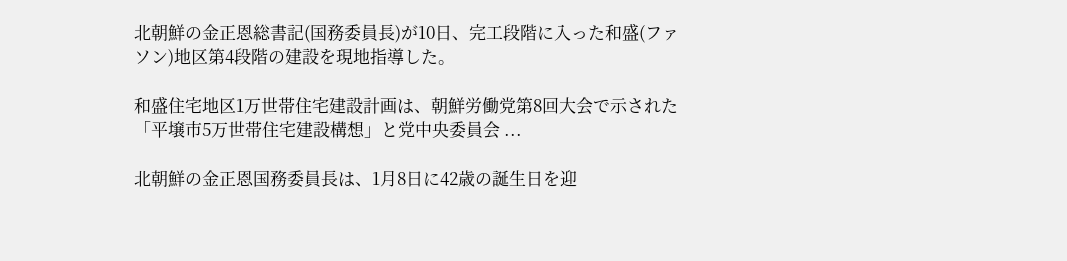北朝鮮の金正恩総書記(国務委員長)が10日、完工段階に入った和盛(ファソン)地区第4段階の建設を現地指導した。

和盛住宅地区1万世帯住宅建設計画は、朝鮮労働党第8回大会で示された「平壌市5万世帯住宅建設構想」と党中央委員会 ...

北朝鮮の金正恩国務委員長は、1月8日に42歳の誕生日を迎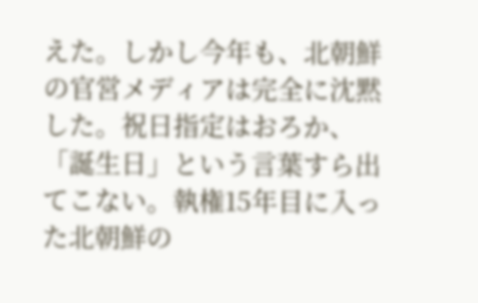えた。しかし今年も、北朝鮮の官営メディアは完全に沈黙した。祝日指定はおろか、「誕生日」という言葉すら出てこない。執権15年目に入った北朝鮮の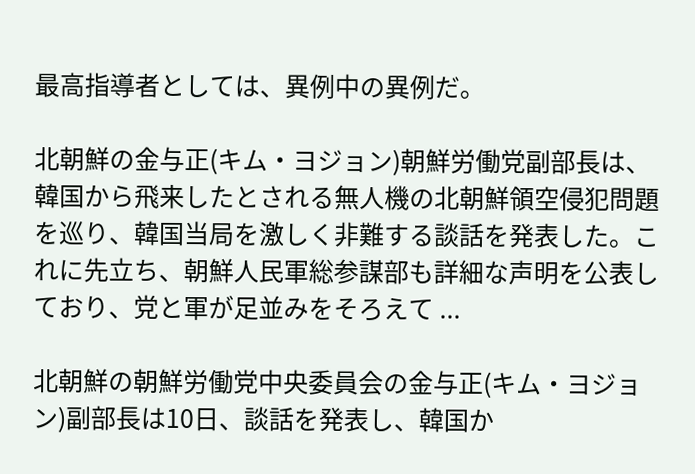最高指導者としては、異例中の異例だ。

北朝鮮の金与正(キム・ヨジョン)朝鮮労働党副部長は、韓国から飛来したとされる無人機の北朝鮮領空侵犯問題を巡り、韓国当局を激しく非難する談話を発表した。これに先立ち、朝鮮人民軍総参謀部も詳細な声明を公表しており、党と軍が足並みをそろえて ...

北朝鮮の朝鮮労働党中央委員会の金与正(キム・ヨジョン)副部長は10日、談話を発表し、韓国か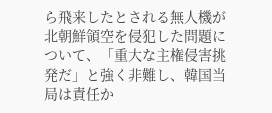ら飛来したとされる無人機が北朝鮮領空を侵犯した問題について、「重大な主権侵害挑発だ」と強く非難し、韓国当局は責任か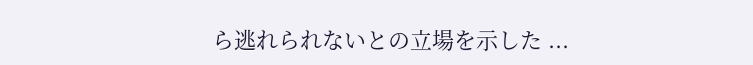ら逃れられないとの立場を示した ...